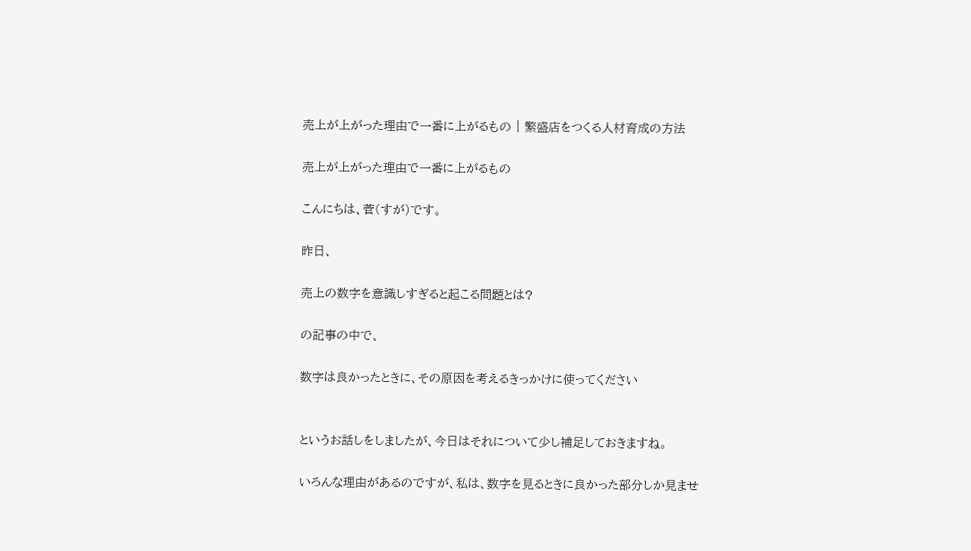売上が上がった理由で一番に上がるもの | 繁盛店をつくる人材育成の方法

売上が上がった理由で一番に上がるもの

こんにちは、菅(すが)です。

昨日、

売上の数字を意識しすぎると起こる問題とは?

の記事の中で、

数字は良かったときに、その原因を考えるきっかけに使ってください


というお話しをしましたが、今日はそれについて少し補足しておきますね。

いろんな理由があるのですが、私は、数字を見るときに良かった部分しか見ませ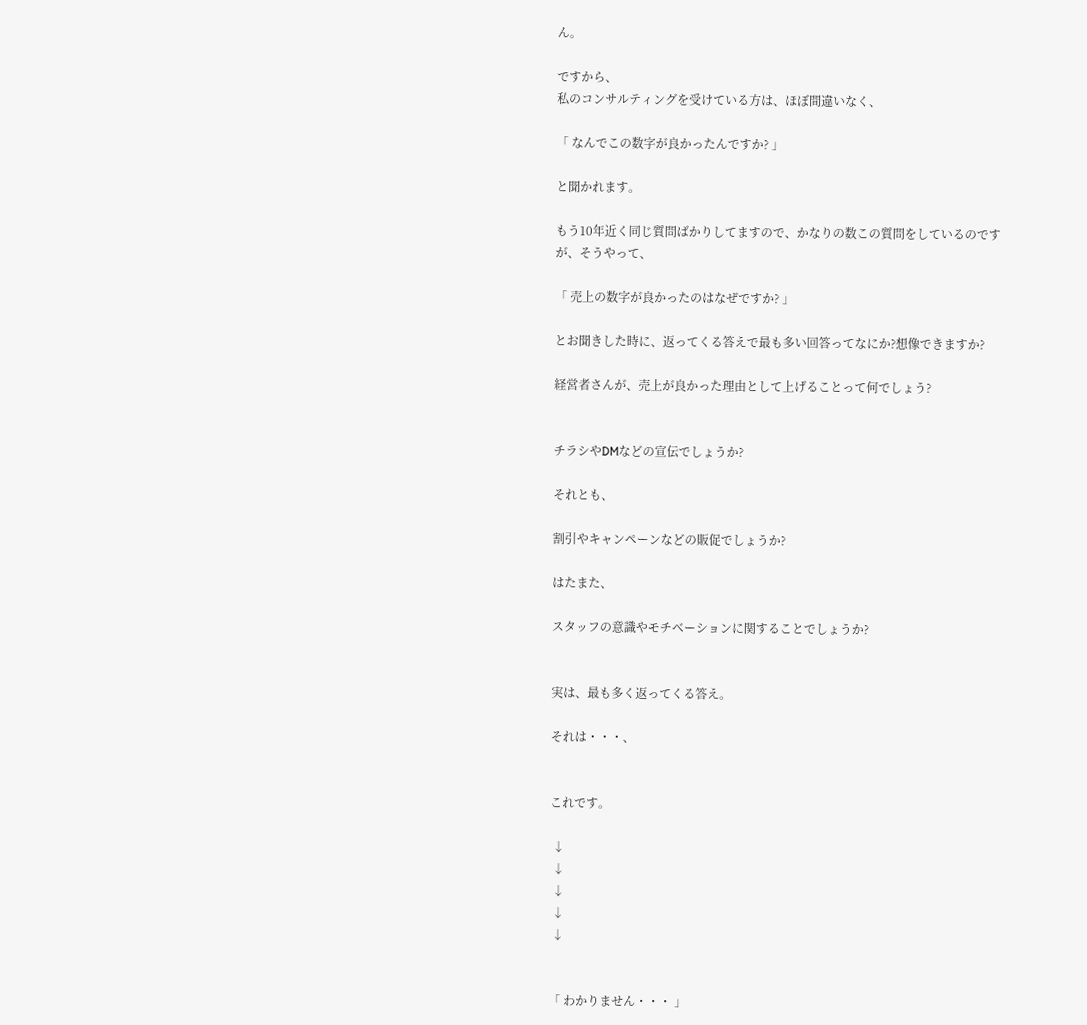ん。

ですから、
私のコンサルティングを受けている方は、ほぼ間違いなく、

「 なんでこの数字が良かったんですか? 」

と聞かれます。

もう10年近く同じ質問ばかりしてますので、かなりの数この質問をしているのですが、そうやって、

「 売上の数字が良かったのはなぜですか? 」

とお聞きした時に、返ってくる答えで最も多い回答ってなにか?想像できますか?

経営者さんが、売上が良かった理由として上げることって何でしょう?


チラシやDMなどの宣伝でしょうか?

それとも、

割引やキャンペーンなどの販促でしょうか?

はたまた、

スタッフの意識やモチベーションに関することでしょうか?


実は、最も多く返ってくる答え。

それは・・・、


これです。

 ↓
 ↓
 ↓
 ↓
 ↓


「 わかりません・・・ 」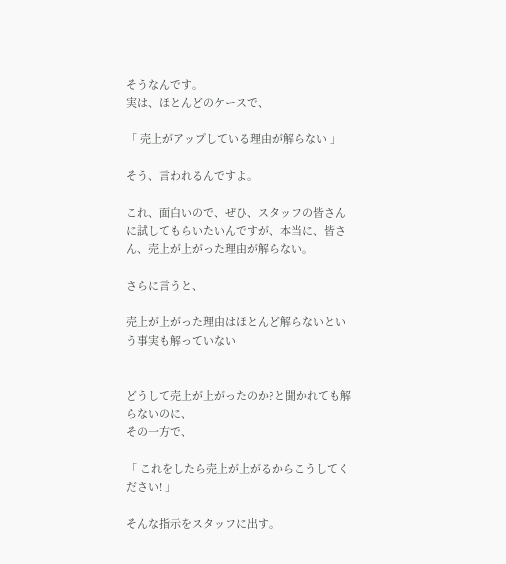そうなんです。
実は、ほとんどのケースで、

「 売上がアップしている理由が解らない 」

そう、言われるんですよ。

これ、面白いので、ぜひ、スタッフの皆さんに試してもらいたいんですが、本当に、皆さん、売上が上がった理由が解らない。

さらに言うと、

売上が上がった理由はほとんど解らないという事実も解っていない


どうして売上が上がったのか?と聞かれても解らないのに、
その一方で、

「 これをしたら売上が上がるからこうしてください! 」

そんな指示をスタッフに出す。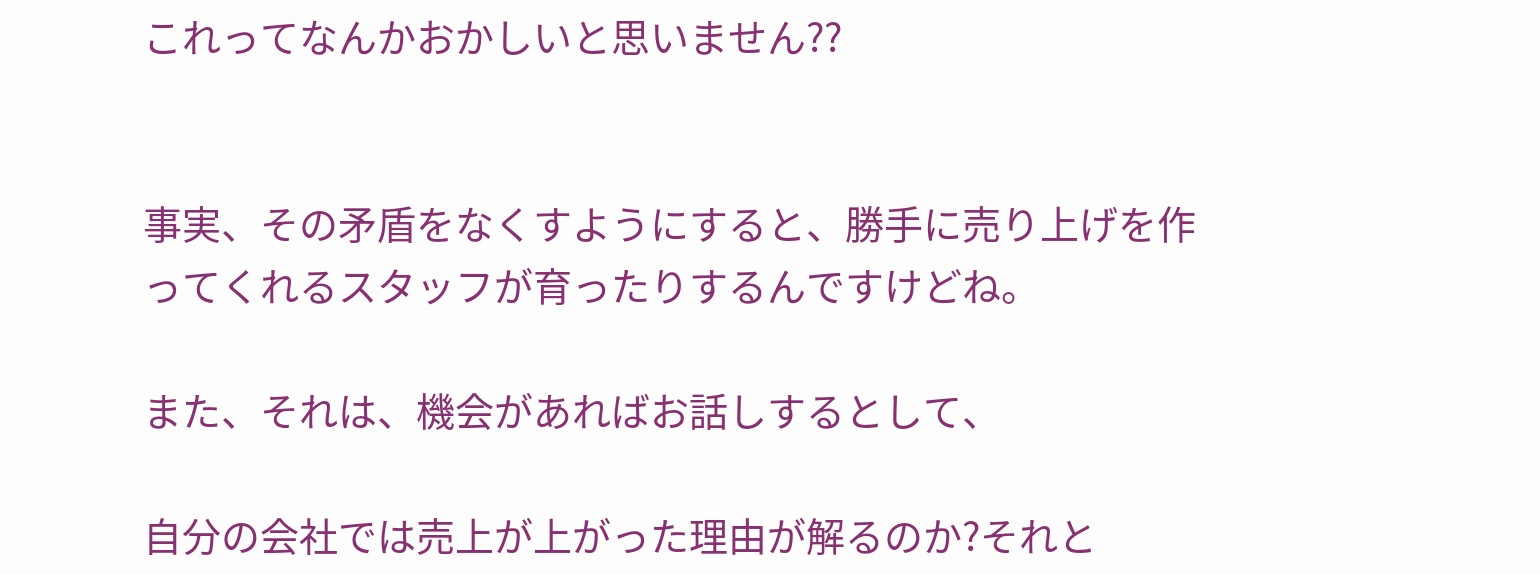これってなんかおかしいと思いません??


事実、その矛盾をなくすようにすると、勝手に売り上げを作ってくれるスタッフが育ったりするんですけどね。

また、それは、機会があればお話しするとして、

自分の会社では売上が上がった理由が解るのか?それと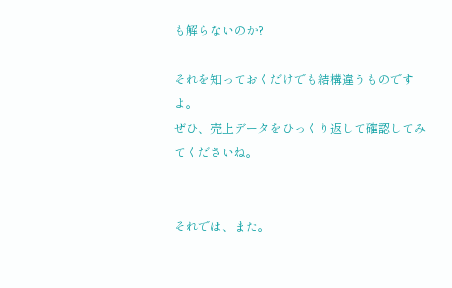も解らないのか?

それを知っておくだけでも結構違うものですよ。
ぜひ、売上データをひっくり返して確認してみてくださいね。


それでは、また。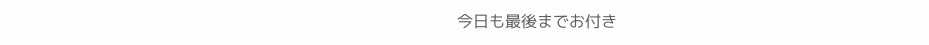今日も最後までお付き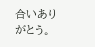合いありがとう。